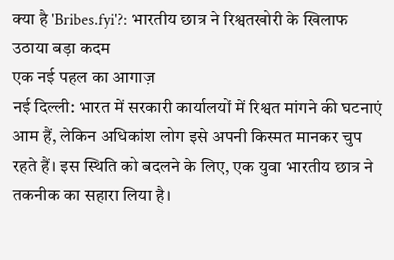क्या है 'Bribes.fyi'?: भारतीय छात्र ने रिश्वतखोरी के खिलाफ उठाया बड़ा कदम
एक नई पहल का आगाज़
नई दिल्ली: भारत में सरकारी कार्यालयों में रिश्वत मांगने की घटनाएं आम हैं, लेकिन अधिकांश लोग इसे अपनी किस्मत मानकर चुप रहते हैं। इस स्थिति को बदलने के लिए, एक युवा भारतीय छात्र ने तकनीक का सहारा लिया है।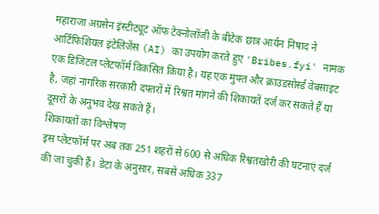महाराजा अग्रसेन इंस्टीट्यूट ऑफ टेक्नोलॉजी के बीटेक छात्र आर्यन निषाद ने आर्टिफिशियल इंटेलिजेंस (AI) का उपयोग करते हुए 'Bribes.fyi' नामक एक डिजिटल प्लेटफॉर्म विकसित किया है। यह एक मुफ्त और क्राउडसोर्स्ड वेबसाइट है, जहां नागरिक सरकारी दफ्तरों में रिश्वत मांगने की शिकायतें दर्ज कर सकते हैं या दूसरों के अनुभव देख सकते हैं।
शिकायतों का विश्लेषण
इस प्लेटफॉर्म पर अब तक 251 शहरों से 600 से अधिक रिश्वतखोरी की घटनाएं दर्ज की जा चुकी हैं। डेटा के अनुसार, सबसे अधिक 337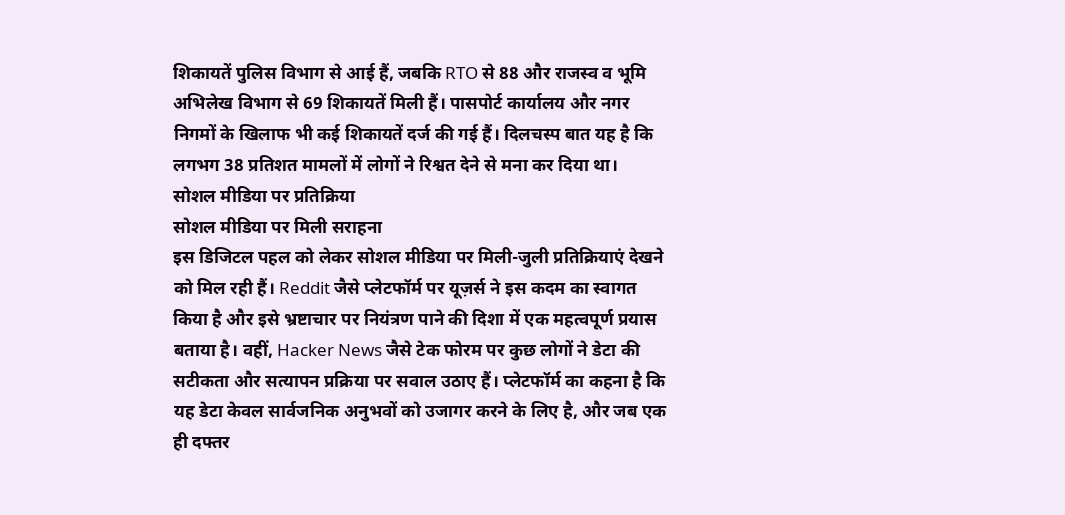शिकायतें पुलिस विभाग से आई हैं, जबकि RTO से 88 और राजस्व व भूमि अभिलेख विभाग से 69 शिकायतें मिली हैं। पासपोर्ट कार्यालय और नगर निगमों के खिलाफ भी कई शिकायतें दर्ज की गई हैं। दिलचस्प बात यह है कि लगभग 38 प्रतिशत मामलों में लोगों ने रिश्वत देने से मना कर दिया था।
सोशल मीडिया पर प्रतिक्रिया
सोशल मीडिया पर मिली सराहना
इस डिजिटल पहल को लेकर सोशल मीडिया पर मिली-जुली प्रतिक्रियाएं देखने को मिल रही हैं। Reddit जैसे प्लेटफॉर्म पर यूज़र्स ने इस कदम का स्वागत किया है और इसे भ्रष्टाचार पर नियंत्रण पाने की दिशा में एक महत्वपूर्ण प्रयास बताया है। वहीं, Hacker News जैसे टेक फोरम पर कुछ लोगों ने डेटा की सटीकता और सत्यापन प्रक्रिया पर सवाल उठाए हैं। प्लेटफॉर्म का कहना है कि यह डेटा केवल सार्वजनिक अनुभवों को उजागर करने के लिए है, और जब एक ही दफ्तर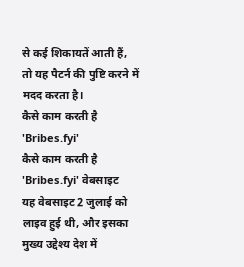से कई शिकायतें आती हैं, तो यह पैटर्न की पुष्टि करने में मदद करता है।
कैसे काम करती है 'Bribes.fyi'
कैसे काम करती है 'Bribes.fyi' वेबसाइट
यह वेबसाइट 2 जुलाई को लाइव हुई थी, और इसका मुख्य उद्देश्य देश में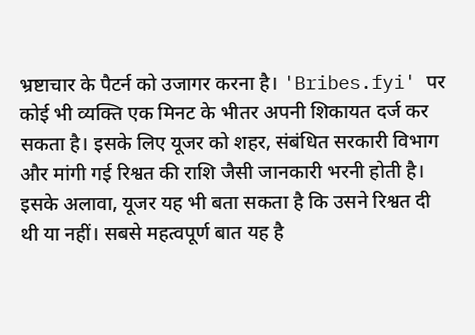भ्रष्टाचार के पैटर्न को उजागर करना है। 'Bribes.fyi' पर कोई भी व्यक्ति एक मिनट के भीतर अपनी शिकायत दर्ज कर सकता है। इसके लिए यूजर को शहर, संबंधित सरकारी विभाग और मांगी गई रिश्वत की राशि जैसी जानकारी भरनी होती है। इसके अलावा, यूजर यह भी बता सकता है कि उसने रिश्वत दी थी या नहीं। सबसे महत्वपूर्ण बात यह है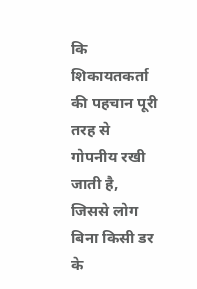कि शिकायतकर्ता की पहचान पूरी तरह से गोपनीय रखी जाती है, जिससे लोग बिना किसी डर के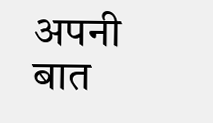अपनी बात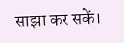साझा कर सकें।